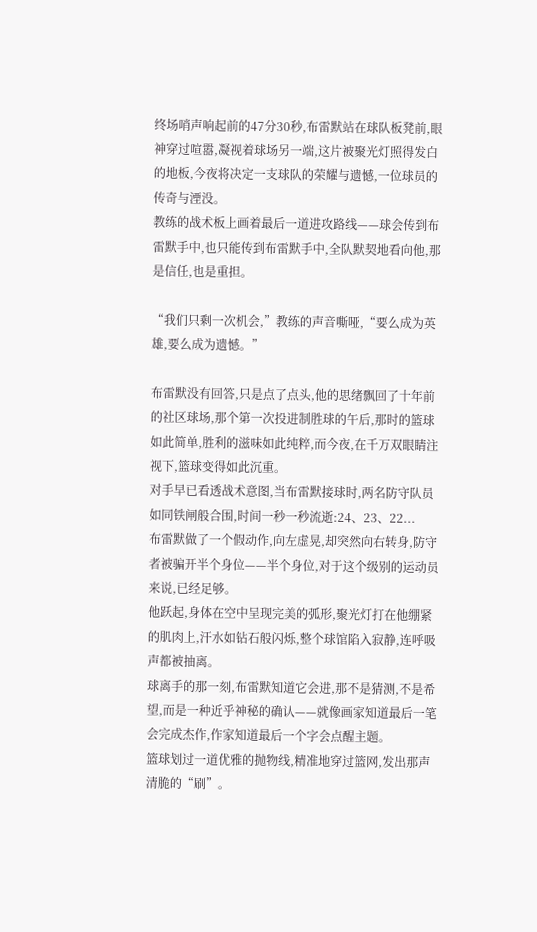终场哨声响起前的47分30秒,布雷默站在球队板凳前,眼神穿过喧嚣,凝视着球场另一端,这片被聚光灯照得发白的地板,今夜将决定一支球队的荣耀与遗憾,一位球员的传奇与湮没。
教练的战术板上画着最后一道进攻路线——球会传到布雷默手中,也只能传到布雷默手中,全队默契地看向他,那是信任,也是重担。

“我们只剩一次机会,”教练的声音嘶哑,“要么成为英雄,要么成为遗憾。”

布雷默没有回答,只是点了点头,他的思绪飘回了十年前的社区球场,那个第一次投进制胜球的午后,那时的篮球如此简单,胜利的滋味如此纯粹,而今夜,在千万双眼睛注视下,篮球变得如此沉重。
对手早已看透战术意图,当布雷默接球时,两名防守队员如同铁闸般合围,时间一秒一秒流逝:24、23、22...
布雷默做了一个假动作,向左虚晃,却突然向右转身,防守者被骗开半个身位——半个身位,对于这个级别的运动员来说,已经足够。
他跃起,身体在空中呈现完美的弧形,聚光灯打在他绷紧的肌肉上,汗水如钻石般闪烁,整个球馆陷入寂静,连呼吸声都被抽离。
球离手的那一刻,布雷默知道它会进,那不是猜测,不是希望,而是一种近乎神秘的确认——就像画家知道最后一笔会完成杰作,作家知道最后一个字会点醒主题。
篮球划过一道优雅的抛物线,精准地穿过篮网,发出那声清脆的“刷”。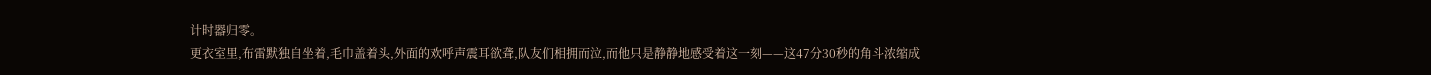计时器归零。
更衣室里,布雷默独自坐着,毛巾盖着头,外面的欢呼声震耳欲聋,队友们相拥而泣,而他只是静静地感受着这一刻——这47分30秒的角斗浓缩成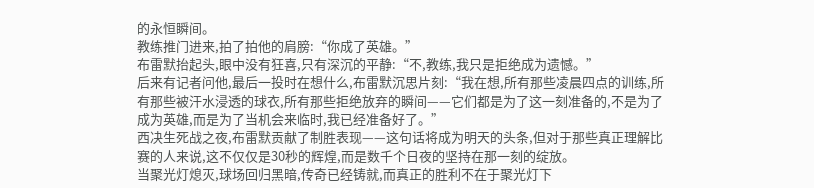的永恒瞬间。
教练推门进来,拍了拍他的肩膀:“你成了英雄。”
布雷默抬起头,眼中没有狂喜,只有深沉的平静:“不,教练,我只是拒绝成为遗憾。”
后来有记者问他,最后一投时在想什么,布雷默沉思片刻:“我在想,所有那些凌晨四点的训练,所有那些被汗水浸透的球衣,所有那些拒绝放弃的瞬间——它们都是为了这一刻准备的,不是为了成为英雄,而是为了当机会来临时,我已经准备好了。”
西决生死战之夜,布雷默贡献了制胜表现——这句话将成为明天的头条,但对于那些真正理解比赛的人来说,这不仅仅是30秒的辉煌,而是数千个日夜的坚持在那一刻的绽放。
当聚光灯熄灭,球场回归黑暗,传奇已经铸就,而真正的胜利不在于聚光灯下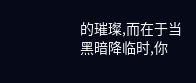的璀璨,而在于当黑暗降临时,你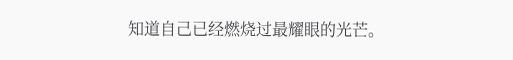知道自己已经燃烧过最耀眼的光芒。